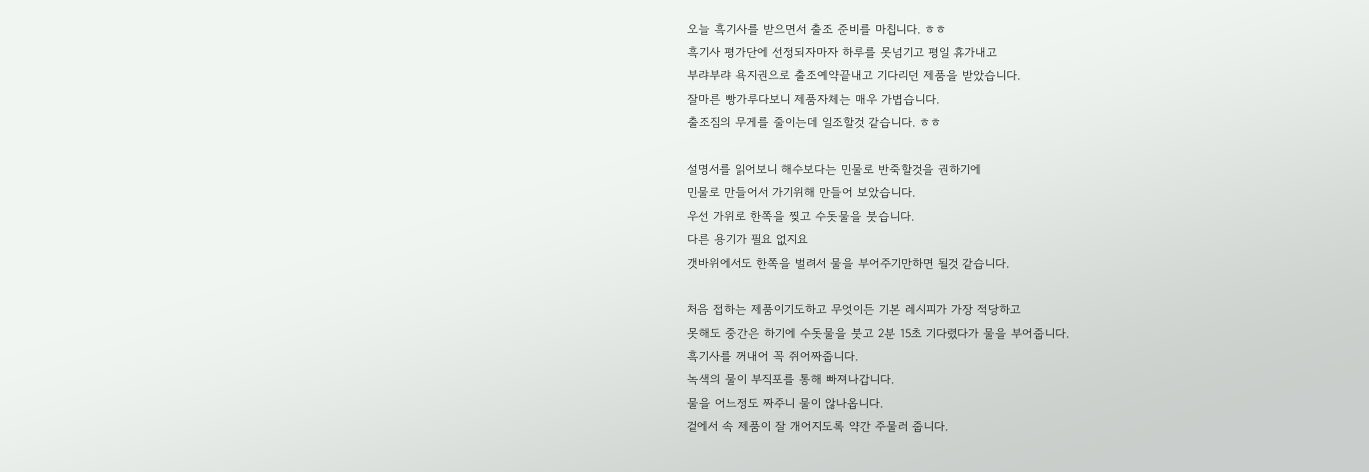오늘 흑기사를 받으면서 출조 준비를 마칩니다. ㅎㅎ
흑기사 평가단에 선정되자마자 하루를 못넘기고 평일 휴가내고
부랴부랴 욕지권으로 출조예약끝내고 기다리던 제품을 받았습니다.
잘마른 빵가루다보니 제품자체는 매우 가볍습니다.
출조짐의 무게를 줄이는데 일조할것 같습니다. ㅎㅎ

설명서를 읽어보니 해수보다는 민물로 반죽할것을 권하기에
민물로 만들어서 가기위해 만들어 보았습니다.
우선 가위로 한쪽을 찢고 수돗물을 붓습니다.
다른 용기가 필요 없지요
갯바위에서도 한쪽을 벌려서 물을 부어주기만하면 될것 같습니다.

처음 접하는 제품이기도하고 무엇이든 기본 레시피가 가장 적당하고
못해도 중간은 하기에 수돗물을 붓고 2분 15초 기다렸다가 물을 부어줍니다.
흑기사를 꺼내어 꼭 쥐어짜줍니다.
녹색의 물이 부직포를 통해 빠져나갑니다.
물을 어느정도 짜주니 물이 않나옵니다.
겉에서 속 제품이 잘 개어지도록 약간 주물러 줍니다.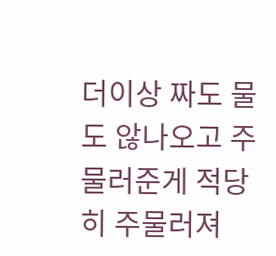더이상 짜도 물도 않나오고 주물러준게 적당히 주물러져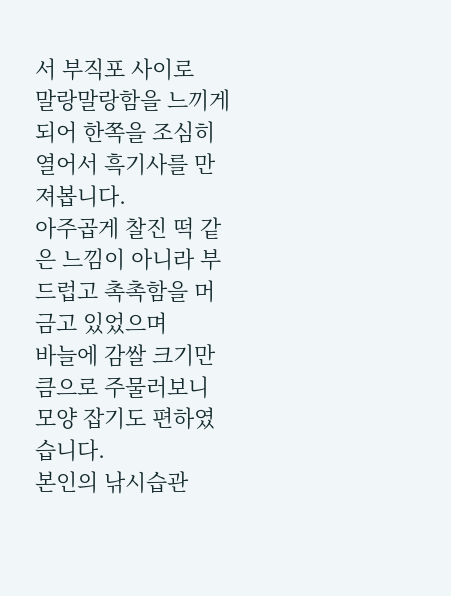서 부직포 사이로
말랑말랑함을 느끼게 되어 한쪽을 조심히 열어서 흑기사를 만져봅니다.
아주곱게 찰진 떡 같은 느낌이 아니라 부드럽고 촉촉함을 머금고 있었으며
바늘에 감쌀 크기만큼으로 주물러보니 모양 잡기도 편하였습니다.
본인의 낚시습관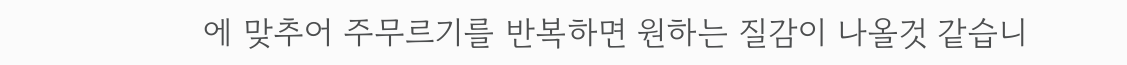에 맞추어 주무르기를 반복하면 원하는 질감이 나올것 같습니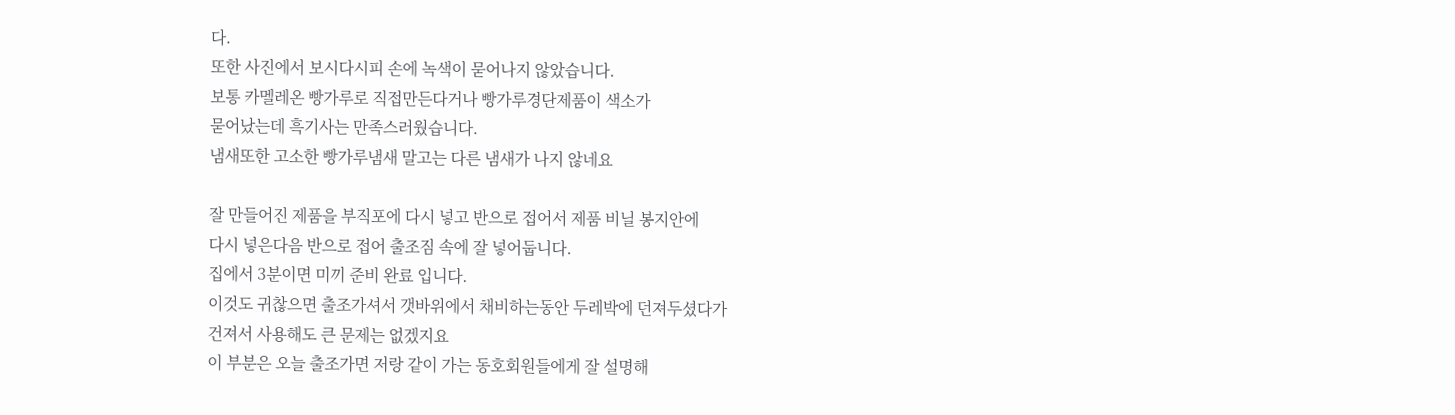다.
또한 사진에서 보시다시피 손에 녹색이 묻어나지 않았습니다.
보통 카멜레온 빵가루로 직접만든다거나 빵가루경단제품이 색소가
묻어났는데 흑기사는 만족스러웠습니다.
냄새또한 고소한 빵가루냄새 말고는 다른 냄새가 나지 않네요

잘 만들어진 제품을 부직포에 다시 넣고 반으로 접어서 제품 비닐 봉지안에
다시 넣은다음 반으로 접어 출조짐 속에 잘 넣어둡니다.
집에서 3분이면 미끼 준비 완료 입니다.
이것도 귀찮으면 출조가셔서 갯바위에서 채비하는동안 두레박에 던져두셨다가
건져서 사용해도 큰 문제는 없겠지요
이 부분은 오늘 출조가면 저랑 같이 가는 동호회원들에게 잘 설명해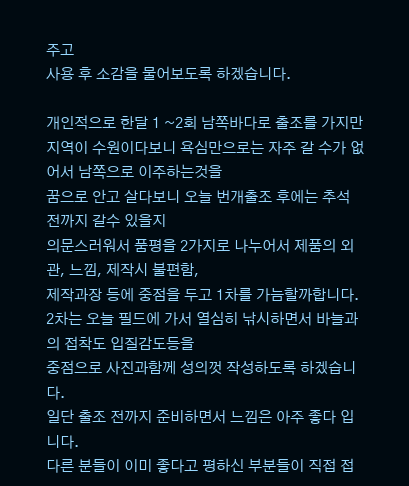주고
사용 후 소감을 물어보도록 하겠습니다.

개인적으로 한달 1 ~2회 남쪽바다로 출조를 가지만
지역이 수원이다보니 욕심만으로는 자주 갈 수가 없어서 남쪽으로 이주하는것을
꿈으로 안고 살다보니 오늘 번개출조 후에는 추석 전까지 갈수 있을지
의문스러워서 품평을 2가지로 나누어서 제품의 외관, 느낌, 제작시 불편함,
제작과장 등에 중점을 두고 1차를 가늠할까합니다.
2차는 오늘 필드에 가서 열심히 낚시하면서 바늘과의 접착도 입질감도등을
중점으로 사진과함께 성의껏 작성하도록 하겠습니다.
일단 출조 전까지 준비하면서 느낌은 아주 좋다 입니다.
다른 분들이 이미 좋다고 평하신 부분들이 직접 접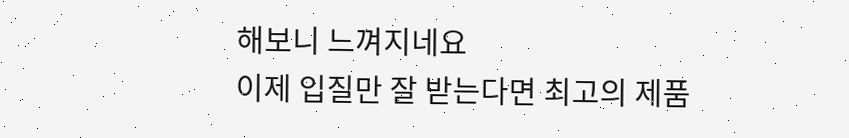해보니 느껴지네요
이제 입질만 잘 받는다면 최고의 제품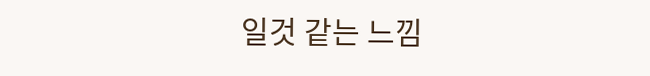일것 같는 느낌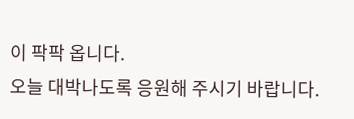이 팍팍 옵니다.
오늘 대박나도록 응원해 주시기 바랍니다.